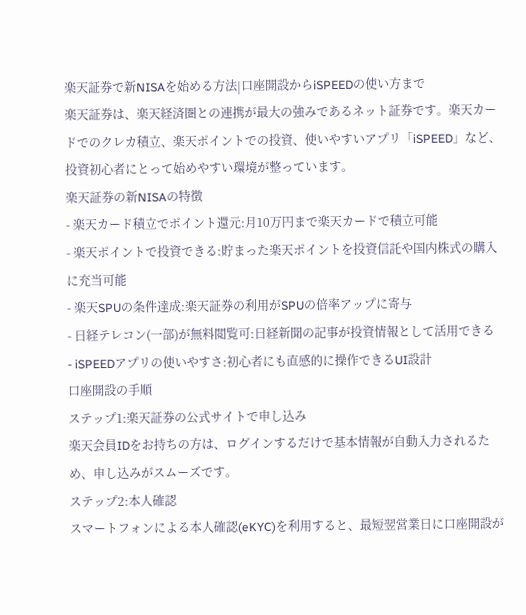楽天証券で新NISAを始める方法|口座開設からiSPEEDの使い方まで
楽天証券は、楽天経済圏との連携が最大の強みであるネット証券です。楽天カードでのクレカ積立、楽天ポイントでの投資、使いやすいアプリ「iSPEED」など、投資初心者にとって始めやすい環境が整っています。
楽天証券の新NISAの特徴
- 楽天カード積立でポイント還元:月10万円まで楽天カードで積立可能
- 楽天ポイントで投資できる:貯まった楽天ポイントを投資信託や国内株式の購入に充当可能
- 楽天SPUの条件達成:楽天証券の利用がSPUの倍率アップに寄与
- 日経テレコン(一部)が無料閲覧可:日経新聞の記事が投資情報として活用できる
- iSPEEDアプリの使いやすさ:初心者にも直感的に操作できるUI設計
口座開設の手順
ステップ1:楽天証券の公式サイトで申し込み
楽天会員IDをお持ちの方は、ログインするだけで基本情報が自動入力されるため、申し込みがスムーズです。
ステップ2:本人確認
スマートフォンによる本人確認(eKYC)を利用すると、最短翌営業日に口座開設が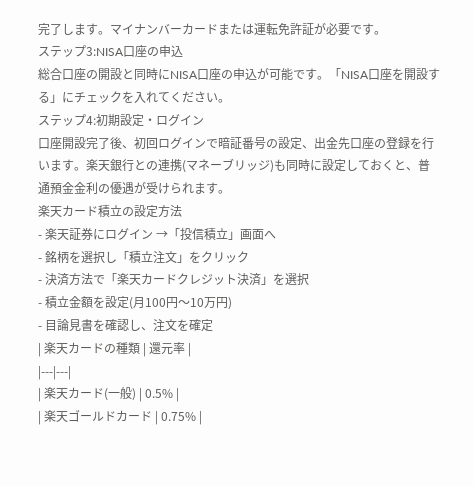完了します。マイナンバーカードまたは運転免許証が必要です。
ステップ3:NISA口座の申込
総合口座の開設と同時にNISA口座の申込が可能です。「NISA口座を開設する」にチェックを入れてください。
ステップ4:初期設定・ログイン
口座開設完了後、初回ログインで暗証番号の設定、出金先口座の登録を行います。楽天銀行との連携(マネーブリッジ)も同時に設定しておくと、普通預金金利の優遇が受けられます。
楽天カード積立の設定方法
- 楽天証券にログイン →「投信積立」画面へ
- 銘柄を選択し「積立注文」をクリック
- 決済方法で「楽天カードクレジット決済」を選択
- 積立金額を設定(月100円〜10万円)
- 目論見書を確認し、注文を確定
| 楽天カードの種類 | 還元率 |
|---|---|
| 楽天カード(一般) | 0.5% |
| 楽天ゴールドカード | 0.75% |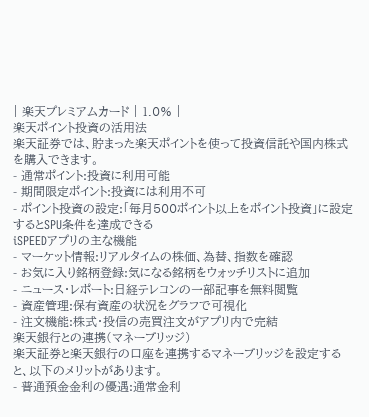| 楽天プレミアムカード | 1.0% |
楽天ポイント投資の活用法
楽天証券では、貯まった楽天ポイントを使って投資信託や国内株式を購入できます。
- 通常ポイント:投資に利用可能
- 期間限定ポイント:投資には利用不可
- ポイント投資の設定:「毎月500ポイント以上をポイント投資」に設定するとSPU条件を達成できる
iSPEEDアプリの主な機能
- マーケット情報:リアルタイムの株価、為替、指数を確認
- お気に入り銘柄登録:気になる銘柄をウォッチリストに追加
- ニュース・レポート:日経テレコンの一部記事を無料閲覧
- 資産管理:保有資産の状況をグラフで可視化
- 注文機能:株式・投信の売買注文がアプリ内で完結
楽天銀行との連携(マネーブリッジ)
楽天証券と楽天銀行の口座を連携するマネーブリッジを設定すると、以下のメリットがあります。
- 普通預金金利の優遇:通常金利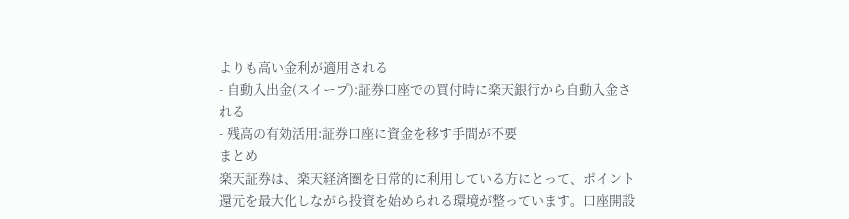よりも高い金利が適用される
- 自動入出金(スイープ):証券口座での買付時に楽天銀行から自動入金される
- 残高の有効活用:証券口座に資金を移す手間が不要
まとめ
楽天証券は、楽天経済圏を日常的に利用している方にとって、ポイント還元を最大化しながら投資を始められる環境が整っています。口座開設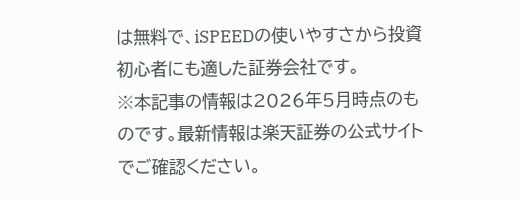は無料で、iSPEEDの使いやすさから投資初心者にも適した証券会社です。
※本記事の情報は2026年5月時点のものです。最新情報は楽天証券の公式サイトでご確認ください。